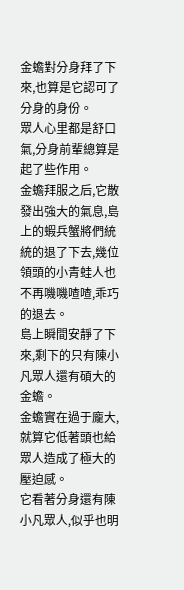金蟾對分身拜了下來,也算是它認可了分身的身份。
眾人心里都是舒口氣,分身前輩總算是起了些作用。
金蟾拜服之后,它散發出強大的氣息,島上的蝦兵蟹將們統統的退了下去,幾位領頭的小青蛙人也不再嘰嘰喳喳,乖巧的退去。
島上瞬間安靜了下來,剩下的只有陳小凡眾人還有碩大的金蟾。
金蟾實在過于龐大,就算它低著頭也給眾人造成了極大的壓迫感。
它看著分身還有陳小凡眾人,似乎也明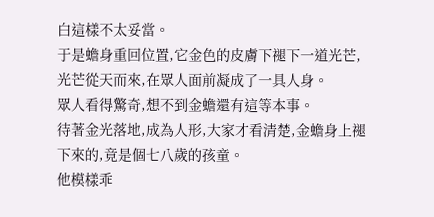白這樣不太妥當。
于是蟾身重回位置,它金色的皮膚下褪下一道光芒,光芒從天而來,在眾人面前凝成了一具人身。
眾人看得驚奇,想不到金蟾還有這等本事。
待著金光落地,成為人形,大家才看清楚,金蟾身上褪下來的,竟是個七八歲的孩童。
他模樣乖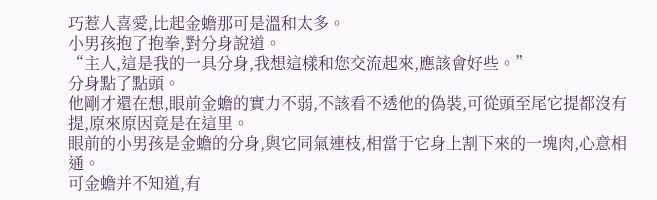巧惹人喜愛,比起金蟾那可是溫和太多。
小男孩抱了抱拳,對分身說道。
“主人,這是我的一具分身,我想這樣和您交流起來,應該會好些。”
分身點了點頭。
他剛才還在想,眼前金蟾的實力不弱,不該看不透他的偽裝,可從頭至尾它提都沒有提,原來原因竟是在這里。
眼前的小男孩是金蟾的分身,與它同氣連枝,相當于它身上割下來的一塊肉,心意相通。
可金蟾并不知道,有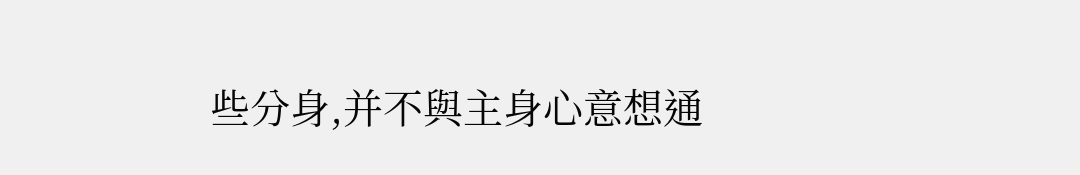些分身,并不與主身心意想通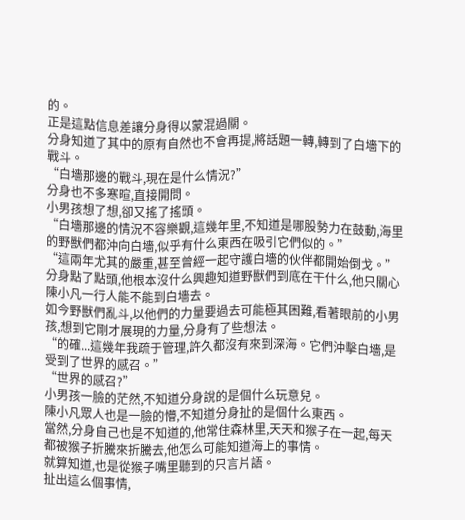的。
正是這點信息差讓分身得以蒙混過關。
分身知道了其中的原有自然也不會再提,將話題一轉,轉到了白墻下的戰斗。
“白墻那邊的戰斗,現在是什么情況?”
分身也不多寒暄,直接開問。
小男孩想了想,卻又搖了搖頭。
“白墻那邊的情況不容樂觀,這幾年里,不知道是哪股勢力在鼓動,海里的野獸們都沖向白墻,似乎有什么東西在吸引它們似的。”
“這兩年尤其的嚴重,甚至曾經一起守護白墻的伙伴都開始倒戈。”
分身點了點頭,他根本沒什么興趣知道野獸們到底在干什么,他只關心陳小凡一行人能不能到白墻去。
如今野獸們亂斗,以他們的力量要過去可能極其困難,看著眼前的小男孩,想到它剛才展現的力量,分身有了些想法。
“的確...這幾年我疏于管理,許久都沒有來到深海。它們沖擊白墻,是受到了世界的感召。”
“世界的感召?”
小男孩一臉的茫然,不知道分身說的是個什么玩意兒。
陳小凡眾人也是一臉的懵,不知道分身扯的是個什么東西。
當然,分身自己也是不知道的,他常住森林里,天天和猴子在一起,每天都被猴子折騰來折騰去,他怎么可能知道海上的事情。
就算知道,也是從猴子嘴里聽到的只言片語。
扯出這么個事情,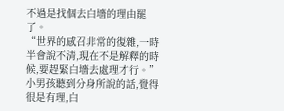不過是找個去白墻的理由罷了。
“世界的感召非常的復雜,一時半會說不清,現在不是解釋的時候,要趕緊白墻去處理才行。”
小男孩聽到分身所說的話,覺得很是有理,白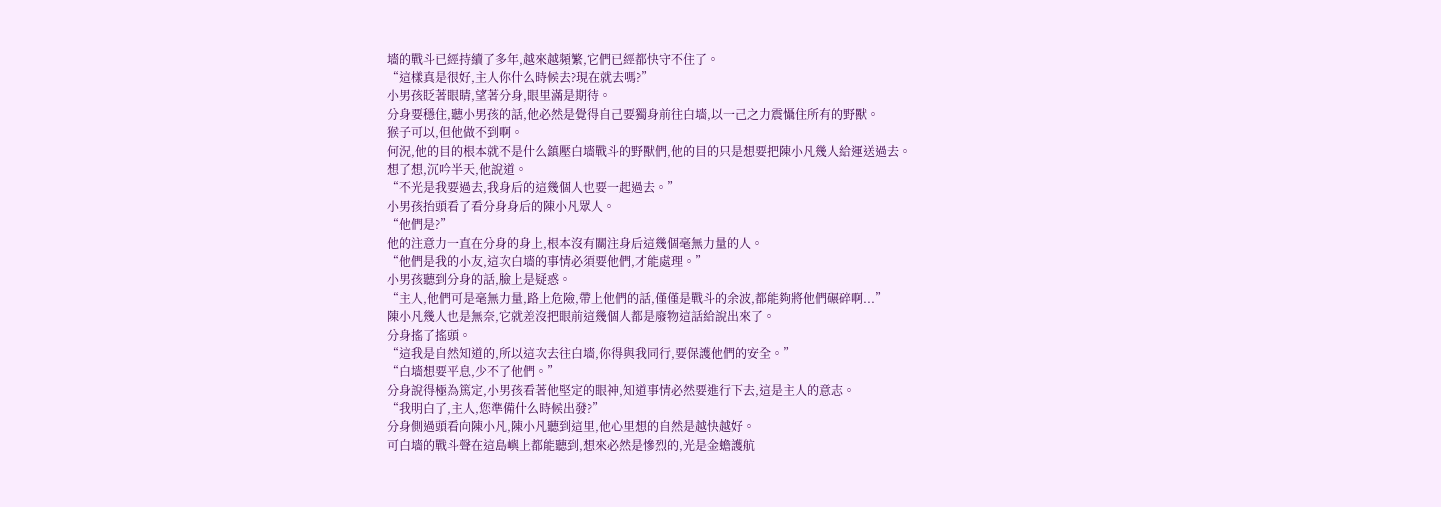墻的戰斗已經持續了多年,越來越頻繁,它們已經都快守不住了。
“這樣真是很好,主人你什么時候去?現在就去嗎?”
小男孩眨著眼睛,望著分身,眼里滿是期待。
分身要穩住,聽小男孩的話,他必然是覺得自己要獨身前往白墻,以一己之力震懾住所有的野獸。
猴子可以,但他做不到啊。
何況,他的目的根本就不是什么鎮壓白墻戰斗的野獸們,他的目的只是想要把陳小凡幾人給運送過去。
想了想,沉吟半天,他說道。
“不光是我要過去,我身后的這幾個人也要一起過去。”
小男孩抬頭看了看分身身后的陳小凡眾人。
“他們是?”
他的注意力一直在分身的身上,根本沒有關注身后這幾個毫無力量的人。
“他們是我的小友,這次白墻的事情必須要他們,才能處理。”
小男孩聽到分身的話,臉上是疑惑。
“主人,他們可是毫無力量,路上危險,帶上他們的話,僅僅是戰斗的余波,都能夠將他們碾碎啊...”
陳小凡幾人也是無奈,它就差沒把眼前這幾個人都是廢物這話給說出來了。
分身搖了搖頭。
“這我是自然知道的,所以這次去往白墻,你得與我同行,要保護他們的安全。”
“白墻想要平息,少不了他們。”
分身說得極為篤定,小男孩看著他堅定的眼神,知道事情必然要進行下去,這是主人的意志。
“我明白了,主人,您準備什么時候出發?”
分身側過頭看向陳小凡,陳小凡聽到這里,他心里想的自然是越快越好。
可白墻的戰斗聲在這島嶼上都能聽到,想來必然是慘烈的,光是金蟾護航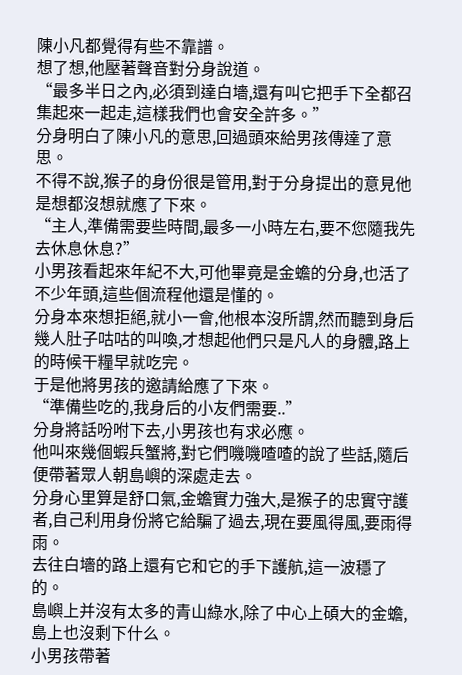陳小凡都覺得有些不靠譜。
想了想,他壓著聲音對分身說道。
“最多半日之內,必須到達白墻,還有叫它把手下全都召集起來一起走,這樣我們也會安全許多。”
分身明白了陳小凡的意思,回過頭來給男孩傳達了意思。
不得不說,猴子的身份很是管用,對于分身提出的意見他是想都沒想就應了下來。
“主人,準備需要些時間,最多一小時左右,要不您隨我先去休息休息?”
小男孩看起來年紀不大,可他畢竟是金蟾的分身,也活了不少年頭,這些個流程他還是懂的。
分身本來想拒絕,就小一會,他根本沒所謂,然而聽到身后幾人肚子咕咕的叫喚,才想起他們只是凡人的身體,路上的時候干糧早就吃完。
于是他將男孩的邀請給應了下來。
“準備些吃的,我身后的小友們需要..”
分身將話吩咐下去,小男孩也有求必應。
他叫來幾個蝦兵蟹將,對它們嘰嘰喳喳的說了些話,隨后便帶著眾人朝島嶼的深處走去。
分身心里算是舒口氣,金蟾實力強大,是猴子的忠實守護者,自己利用身份將它給騙了過去,現在要風得風,要雨得雨。
去往白墻的路上還有它和它的手下護航,這一波穩了的。
島嶼上并沒有太多的青山綠水,除了中心上碩大的金蟾,島上也沒剩下什么。
小男孩帶著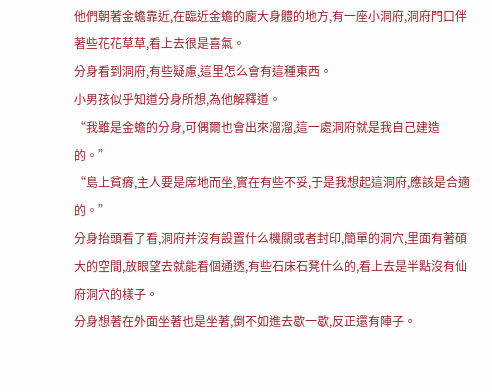他們朝著金蟾靠近,在臨近金蟾的龐大身體的地方,有一座小洞府,洞府門口伴著些花花草草,看上去很是喜氣。
分身看到洞府,有些疑慮,這里怎么會有這種東西。
小男孩似乎知道分身所想,為他解釋道。
“我雖是金蟾的分身,可偶爾也會出來溜溜,這一處洞府就是我自己建造的。”
“島上貧瘠,主人要是席地而坐,實在有些不妥,于是我想起這洞府,應該是合適的。”
分身抬頭看了看,洞府并沒有設置什么機關或者封印,簡單的洞穴,里面有著碩大的空間,放眼望去就能看個通透,有些石床石凳什么的,看上去是半點沒有仙府洞穴的樣子。
分身想著在外面坐著也是坐著,倒不如進去歇一歇,反正還有陣子。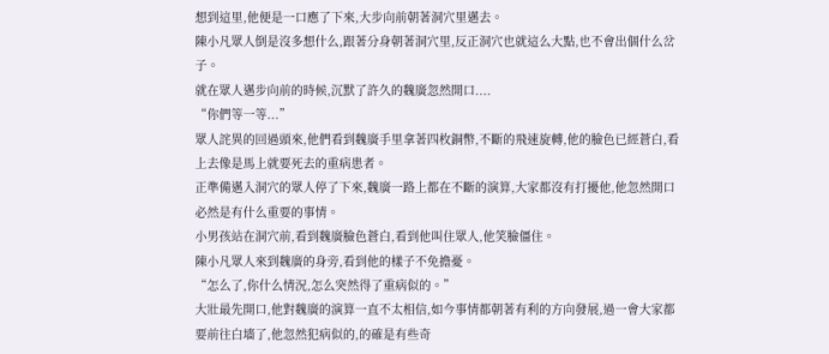想到這里,他便是一口應了下來,大步向前朝著洞穴里邁去。
陳小凡眾人倒是沒多想什么,跟著分身朝著洞穴里,反正洞穴也就這么大點,也不會出個什么岔子。
就在眾人邁步向前的時候,沉默了許久的魏廣忽然開口....
“你們等一等...”
眾人詫異的回過頭來,他們看到魏廣手里拿著四枚銅幣,不斷的飛速旋轉,他的臉色已經蒼白,看上去像是馬上就要死去的重病患者。
正準備邁入洞穴的眾人停了下來,魏廣一路上都在不斷的演算,大家都沒有打擾他,他忽然開口必然是有什么重要的事情。
小男孩站在洞穴前,看到魏廣臉色蒼白,看到他叫住眾人,他笑臉僵住。
陳小凡眾人來到魏廣的身旁,看到他的樣子不免擔憂。
“怎么了,你什么情況,怎么突然得了重病似的。”
大壯最先開口,他對魏廣的演算一直不太相信,如今事情都朝著有利的方向發展,過一會大家都要前往白墻了,他忽然犯病似的,的確是有些奇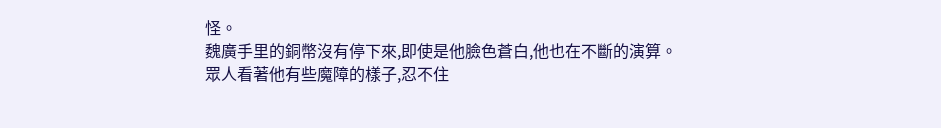怪。
魏廣手里的銅幣沒有停下來,即使是他臉色蒼白,他也在不斷的演算。
眾人看著他有些魔障的樣子,忍不住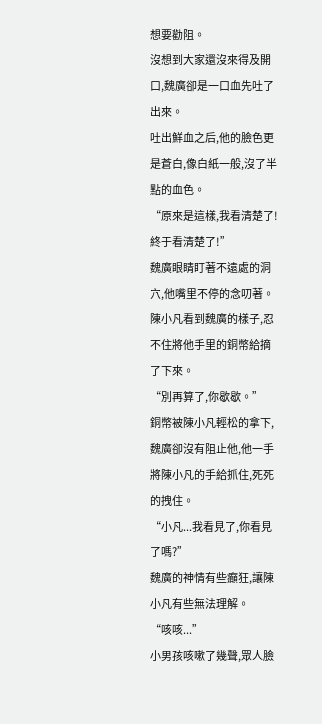想要勸阻。
沒想到大家還沒來得及開口,魏廣卻是一口血先吐了出來。
吐出鮮血之后,他的臉色更是蒼白,像白紙一般,沒了半點的血色。
“原來是這樣,我看清楚了!終于看清楚了!”
魏廣眼睛盯著不遠處的洞穴,他嘴里不停的念叨著。
陳小凡看到魏廣的樣子,忍不住將他手里的銅幣給摘了下來。
“別再算了,你歇歇。”
銅幣被陳小凡輕松的拿下,魏廣卻沒有阻止他,他一手將陳小凡的手給抓住,死死的拽住。
“小凡...我看見了,你看見了嗎?”
魏廣的神情有些癲狂,讓陳小凡有些無法理解。
“咳咳...”
小男孩咳嗽了幾聲,眾人臉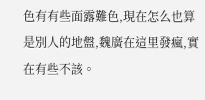色有有些面露難色,現在怎么也算是別人的地盤,魏廣在這里發瘋,實在有些不該。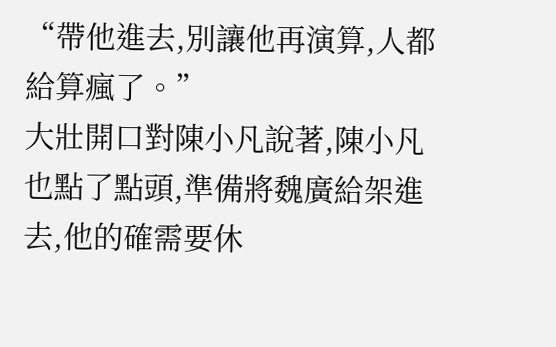“帶他進去,別讓他再演算,人都給算瘋了。”
大壯開口對陳小凡說著,陳小凡也點了點頭,準備將魏廣給架進去,他的確需要休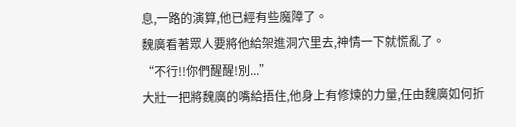息,一路的演算,他已經有些魔障了。
魏廣看著眾人要將他給架進洞穴里去,神情一下就慌亂了。
“不行!!你們醒醒!別...”
大壯一把將魏廣的嘴給捂住,他身上有修煉的力量,任由魏廣如何折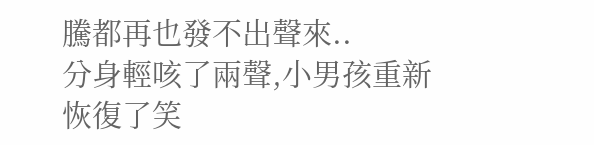騰都再也發不出聲來..
分身輕咳了兩聲,小男孩重新恢復了笑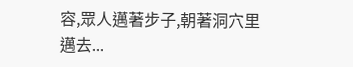容,眾人邁著步子,朝著洞穴里邁去...